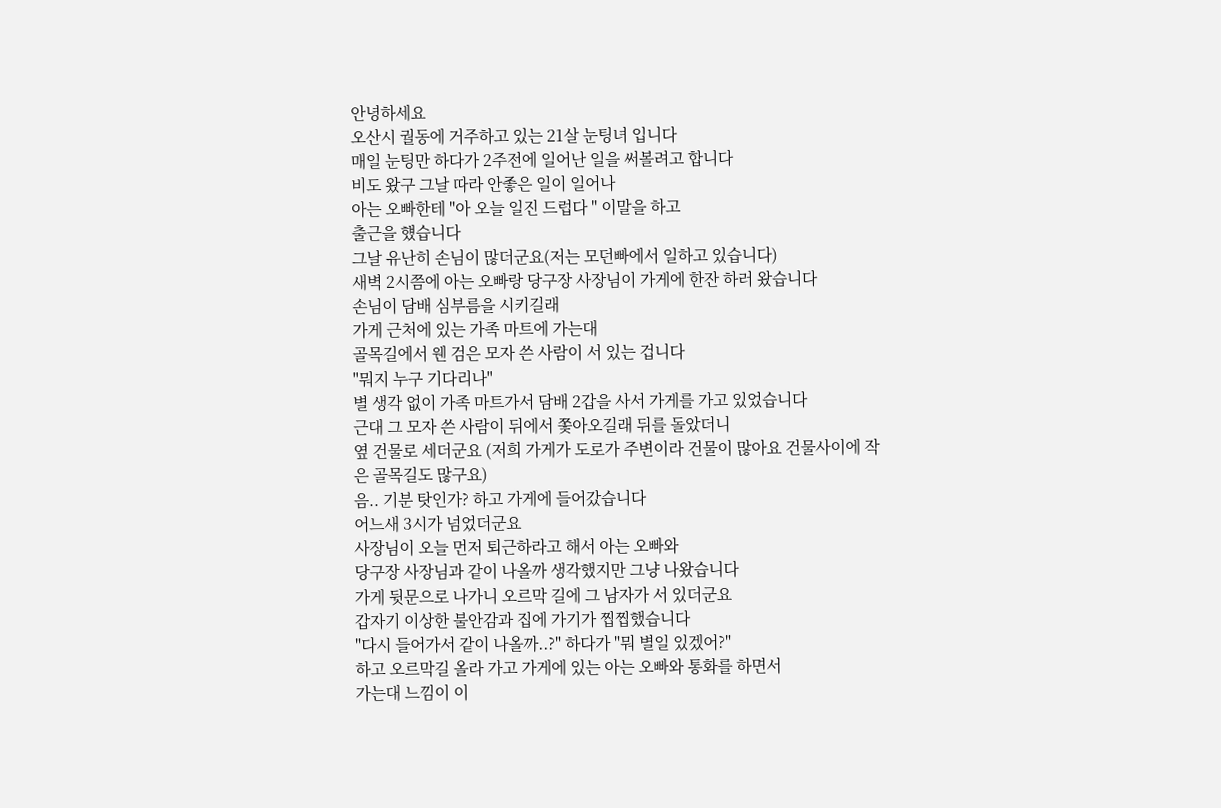안녕하세요
오산시 궐동에 거주하고 있는 21살 눈팅녀 입니다
매일 눈팅만 하다가 2주전에 일어난 일을 써볼려고 합니다
비도 왔구 그날 따라 안좋은 일이 일어나
아는 오빠한테 "아 오늘 일진 드럽다 " 이말을 하고
출근을 헀습니다
그날 유난히 손님이 많더군요(저는 모던빠에서 일하고 있습니다)
새벽 2시쯤에 아는 오빠랑 당구장 사장님이 가게에 한잔 하러 왔습니다
손님이 담배 심부름을 시키길래
가게 근처에 있는 가족 마트에 가는대
골목길에서 웬 검은 모자 쓴 사람이 서 있는 겁니다
"뭐지 누구 기다리나"
별 생각 없이 가족 마트가서 담배 2갑을 사서 가게를 가고 있었습니다
근대 그 모자 쓴 사람이 뒤에서 쫓아오길래 뒤를 돌았더니
옆 건물로 세더군요 (저희 가게가 도로가 주변이라 건물이 많아요 건물사이에 작
은 골목길도 많구요)
음.. 기분 탓인가? 하고 가게에 들어갔습니다
어느새 3시가 넘었더군요
사장님이 오늘 먼저 퇴근하라고 해서 아는 오빠와
당구장 사장님과 같이 나올까 생각했지만 그냥 나왔습니다
가게 뒷문으로 나가니 오르막 길에 그 남자가 서 있더군요
갑자기 이상한 불안감과 집에 가기가 찝찝했습니다
"다시 들어가서 같이 나올까..?" 하다가 "뭐 별일 있겠어?"
하고 오르막길 올라 가고 가게에 있는 아는 오빠와 통화를 하면서
가는대 느낌이 이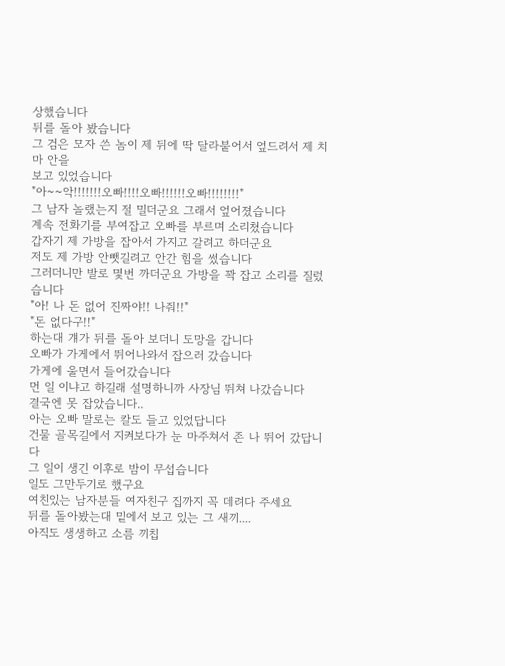상했습니다
뒤를 돌아 봤습니다
그 검은 모자 쓴 놈이 제 뒤에 딱 달라붙어서 엎드려서 제 치마 안을
보고 있었습니다
"아~~악!!!!!!!오빠!!!!오빠!!!!!!오빠!!!!!!!!"
그 남자 놀랬는지 절 밀더군요 그래서 엎어졌습니다
계속 전화기를 부여잡고 오빠를 부르며 소리쳤습니다
갑자기 제 가방을 잡아서 가지고 갈려고 하더군요
저도 제 가방 안뺏길려고 안간 힘을 썼습니다
그러더니만 발로 몇번 까더군요 가방을 꽉 잡고 소리를 질렀습니다
"아! 나 돈 없어 진짜야!! 나줘!!"
"돈 없다구!!"
하는대 걔가 뒤를 돌아 보더니 도망을 갑니다
오빠가 가게에서 뛰어나와서 잡으러 갔습니다
가게에 울면서 들어갔습니다
먼 일 이냐고 하길래 설명하니까 사장님 뛰쳐 나갔습니다
결국엔 못 잡았습니다..
아는 오빠 말로는 칼도 들고 있었답니다
건물 골목길에서 지켜보다가 눈 마주쳐서 존 나 뛰어 갔답니다
그 일이 생긴 이후로 밤이 무섭습니다
일도 그만두기로 했구요
여친있는 남자분들 여자친구 집까지 꼭 데려다 주세요
뒤를 돌아봤는대 밑에서 보고 있는 그 새끼....
아직도 생생하고 소름 끼칩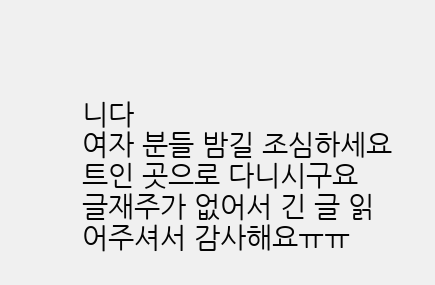니다
여자 분들 밤길 조심하세요 트인 곳으로 다니시구요
글재주가 없어서 긴 글 읽어주셔서 감사해요ㅠㅠ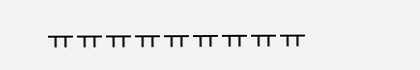ㅠㅠㅠㅠㅠㅠㅠㅠㅠ